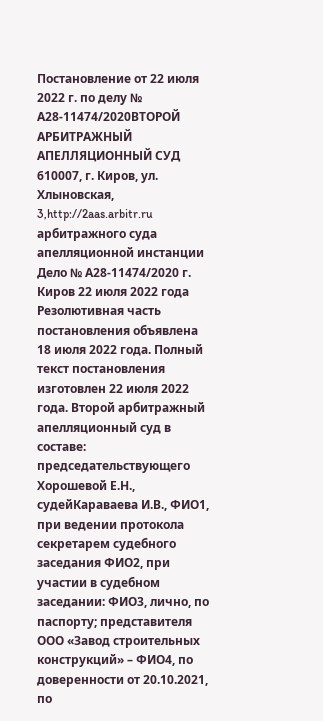Постановление от 22 июля 2022 г. по делу № А28-11474/2020ВТОРОЙ АРБИТРАЖНЫЙ АПЕЛЛЯЦИОННЫЙ СУД 610007, г. Киров, ул. Хлыновская, 3,http://2aas.arbitr.ru арбитражного суда апелляционной инстанции Дело № А28-11474/2020 г. Киров 22 июля 2022 года Резолютивная часть постановления объявлена 18 июля 2022 года. Полный текст постановления изготовлен 22 июля 2022 года. Второй арбитражный апелляционный суд в составе: председательствующего Хорошевой Е.Н., судейКараваева И.В., ФИО1, при ведении протокола секретарем судебного заседания ФИО2, при участии в судебном заседании: ФИО3, лично, по паспорту; представителя ООО «Завод строительных конструкций» – ФИО4, по доверенности от 20.10.2021, по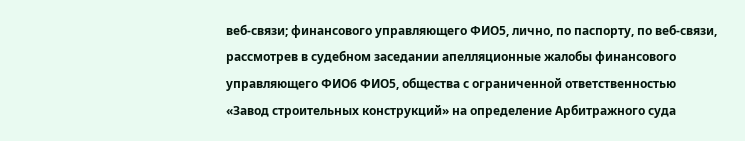веб-связи; финансового управляющего ФИО5, лично, по паспорту, по веб-связи, рассмотрев в судебном заседании апелляционные жалобы финансового управляющего ФИО6 ФИО5, общества с ограниченной ответственностью «Завод строительных конструкций» на определение Арбитражного суда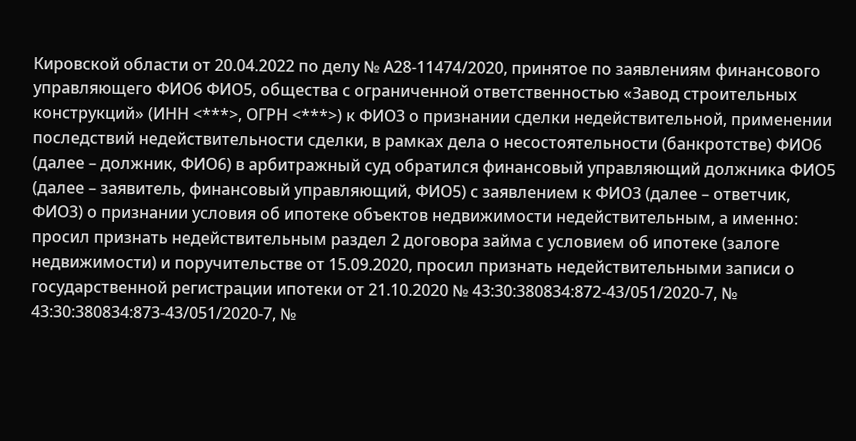Кировской области от 20.04.2022 по делу № А28-11474/2020, принятое по заявлениям финансового управляющего ФИО6 ФИО5, общества с ограниченной ответственностью «Завод строительных конструкций» (ИНН <***>, ОГРН <***>) к ФИО3 о признании сделки недействительной, применении последствий недействительности сделки, в рамках дела о несостоятельности (банкротстве) ФИО6 (далее – должник, ФИО6) в арбитражный суд обратился финансовый управляющий должника ФИО5 (далее – заявитель, финансовый управляющий, ФИО5) с заявлением к ФИО3 (далее – ответчик, ФИО3) о признании условия об ипотеке объектов недвижимости недействительным, а именно: просил признать недействительным раздел 2 договора займа с условием об ипотеке (залоге недвижимости) и поручительстве от 15.09.2020, просил признать недействительными записи о государственной регистрации ипотеки от 21.10.2020 № 43:30:380834:872-43/051/2020-7, № 43:30:380834:873-43/051/2020-7, №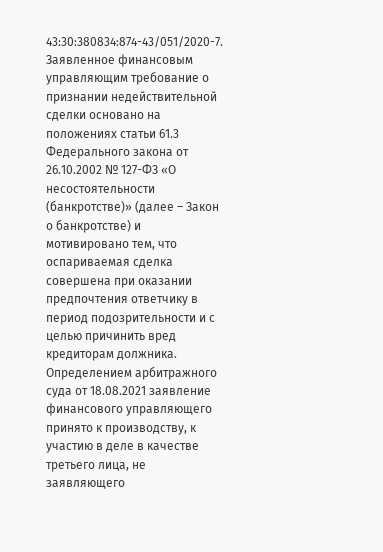43:30:380834:874-43/051/2020-7. Заявленное финансовым управляющим требование о признании недействительной сделки основано на положениях статьи 61.3 Федерального закона от 26.10.2002 № 127-ФЗ «О несостоятельности (банкротстве)» (далее – Закон о банкротстве) и мотивировано тем, что оспариваемая сделка совершена при оказании предпочтения ответчику в период подозрительности и с целью причинить вред кредиторам должника. Определением арбитражного суда от 18.08.2021 заявление финансового управляющего принято к производству, к участию в деле в качестве третьего лица, не заявляющего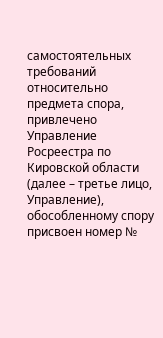самостоятельных требований относительно предмета спора, привлечено Управление Росреестра по Кировской области (далее – третье лицо, Управление), обособленному спору присвоен номер №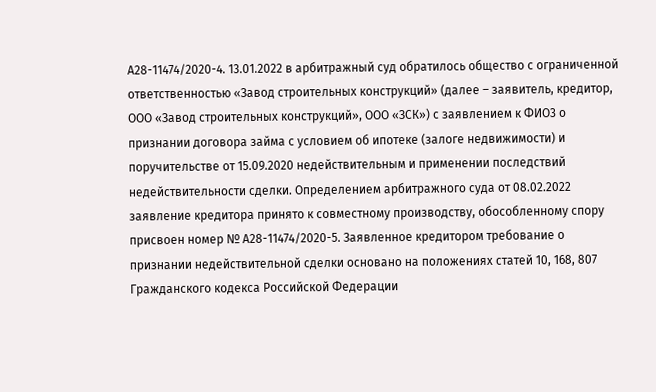А28-11474/2020-4. 13.01.2022 в арбитражный суд обратилось общество с ограниченной ответственностью «Завод строительных конструкций» (далее – заявитель, кредитор, ООО «Завод строительных конструкций», ООО «ЗСК») с заявлением к ФИО3 о признании договора займа с условием об ипотеке (залоге недвижимости) и поручительстве от 15.09.2020 недействительным и применении последствий недействительности сделки. Определением арбитражного суда от 08.02.2022 заявление кредитора принято к совместному производству, обособленному спору присвоен номер № А28-11474/2020-5. Заявленное кредитором требование о признании недействительной сделки основано на положениях статей 10, 168, 807 Гражданского кодекса Российской Федерации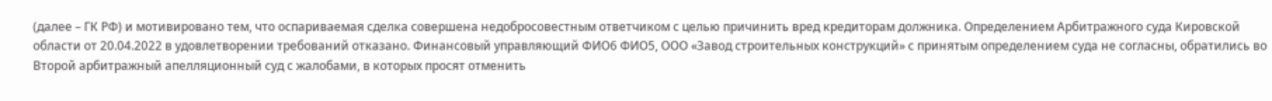(далее – ГК РФ) и мотивировано тем, что оспариваемая сделка совершена недобросовестным ответчиком с целью причинить вред кредиторам должника. Определением Арбитражного суда Кировской области от 20.04.2022 в удовлетворении требований отказано. Финансовый управляющий ФИО6 ФИО5, ООО «Завод строительных конструкций» с принятым определением суда не согласны, обратились во Второй арбитражный апелляционный суд с жалобами, в которых просят отменить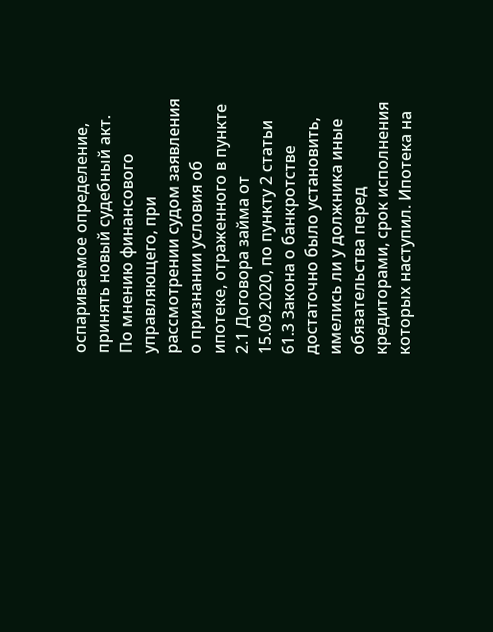оспариваемое определение, принять новый судебный акт. По мнению финансового управляющего, при рассмотрении судом заявления о признании условия об ипотеке, отраженного в пункте 2.1 Договора займа от 15.09.2020, по пункту 2 статьи 61.3 Закона о банкротстве достаточно было установить, имелись ли у должника иные обязательства перед кредиторами, срок исполнения которых наступил. Ипотека на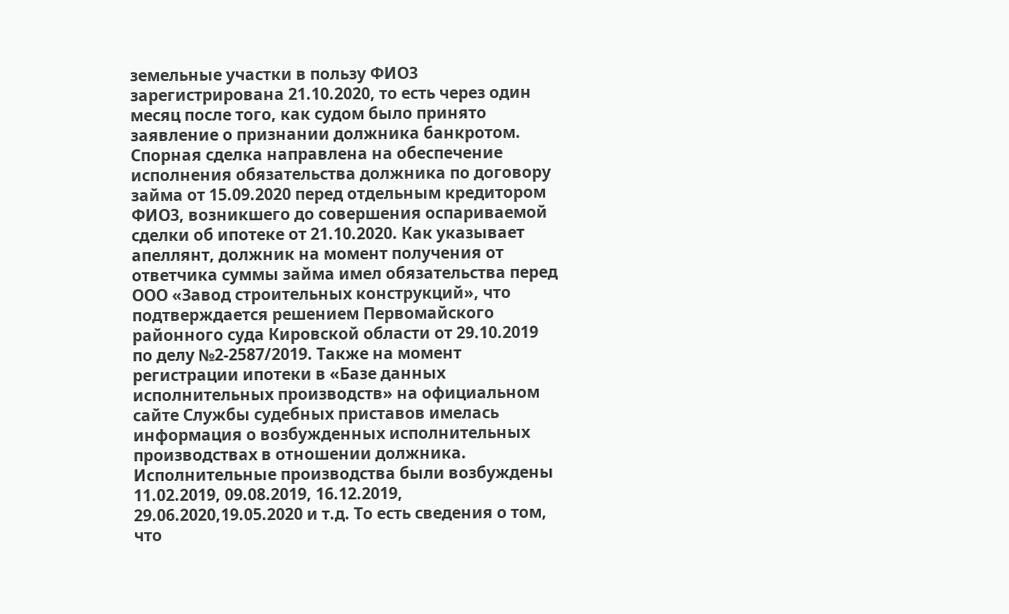земельные участки в пользу ФИО3 зарегистрирована 21.10.2020, то есть через один месяц после того, как судом было принято заявление о признании должника банкротом. Спорная сделка направлена на обеспечение исполнения обязательства должника по договору займа от 15.09.2020 перед отдельным кредитором ФИО3, возникшего до совершения оспариваемой сделки об ипотеке от 21.10.2020. Как указывает апеллянт, должник на момент получения от ответчика суммы займа имел обязательства перед ООО «Завод строительных конструкций», что подтверждается решением Первомайского районного суда Кировской области от 29.10.2019 по делу №2-2587/2019. Также на момент регистрации ипотеки в «Базе данных исполнительных производств» на официальном сайте Службы судебных приставов имелась информация о возбужденных исполнительных производствах в отношении должника. Исполнительные производства были возбуждены 11.02.2019, 09.08.2019, 16.12.2019, 29.06.2020,19.05.2020 и т.д. То есть сведения о том, что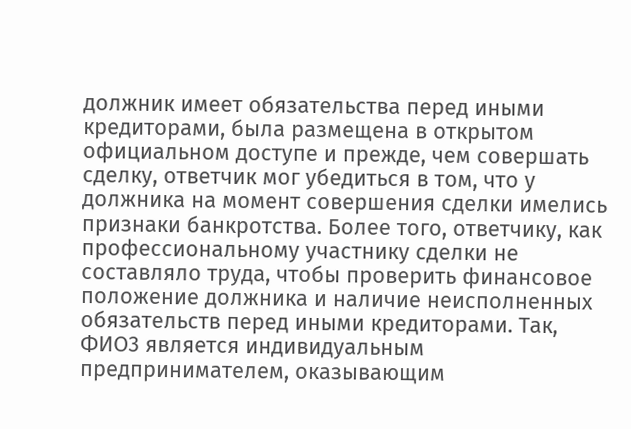должник имеет обязательства перед иными кредиторами, была размещена в открытом официальном доступе и прежде, чем совершать сделку, ответчик мог убедиться в том, что у должника на момент совершения сделки имелись признаки банкротства. Более того, ответчику, как профессиональному участнику сделки не составляло труда, чтобы проверить финансовое положение должника и наличие неисполненных обязательств перед иными кредиторами. Так, ФИО3 является индивидуальным предпринимателем, оказывающим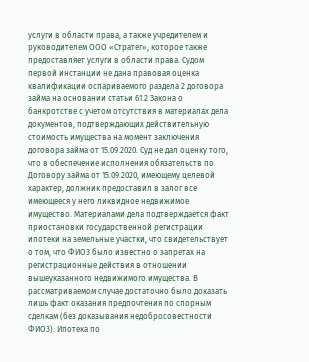услуги в области права, а также учредителем и руководителем ООО «Стратег», которое также предоставляет услуги в области права. Судом первой инстанции не дана правовая оценка квалификации оспариваемого раздела 2 договора займа на основании статьи 61.2 Закона о банкротстве с учетом отсутствия в материалах дела документов, подтверждающих действительную стоимость имущества на момент заключения договора займа от 15.09.2020. Суд не дал оценку того, что в обеспечение исполнения обязательств по Договору займа от 15.09.2020, имеющему целевой характер, должник предоставил в залог все имеющееся у него ликвидное недвижимое имущество. Материалами дела подтверждается факт приостановки государственной регистрации ипотеки на земельные участки, что свидетельствует о том, что ФИО3 было известно о запретах на регистрационные действия в отношении вышеуказанного недвижимого имущества. В рассматриваемом случае достаточно было доказать лишь факт оказания предпочтения по спорным сделкам (без доказывания недобросовестности ФИО3). Ипотека по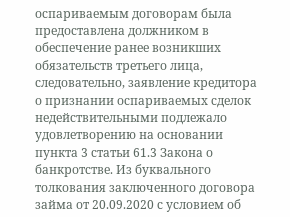оспариваемым договорам была предоставлена должником в обеспечение ранее возникших обязательств третьего лица, следовательно, заявление кредитора о признании оспариваемых сделок недействительными подлежало удовлетворению на основании пункта 3 статьи 61.3 Закона о банкротстве. Из буквального толкования заключенного договора займа от 20.09.2020 с условием об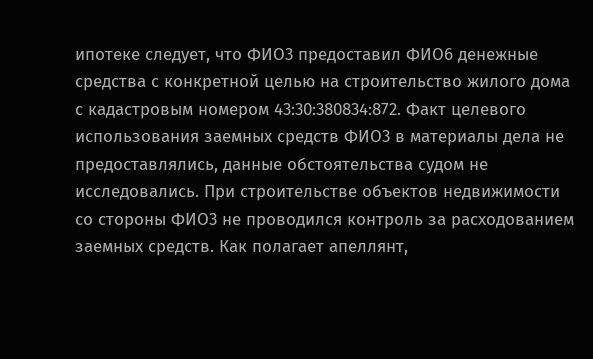ипотеке следует, что ФИО3 предоставил ФИО6 денежные средства с конкретной целью на строительство жилого дома с кадастровым номером 43:30:380834:872. Факт целевого использования заемных средств ФИО3 в материалы дела не предоставлялись, данные обстоятельства судом не исследовались. При строительстве объектов недвижимости со стороны ФИО3 не проводился контроль за расходованием заемных средств. Как полагает апеллянт,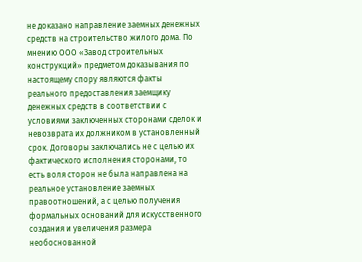не доказано направление заемных денежных средств на строительство жилого дома. По мнению ООО «Завод строительных конструкций» предметом доказывания по настоящему спору являются факты реального предоставления заемщику денежных средств в соответствии с условиями заключенных сторонами сделок и невозврата их должником в установленный срок. Договоры заключались не с целью их фактического исполнения сторонами, то есть воля сторон не была направлена на реальное установление заемных правоотношений, а с целью получения формальных оснований для искусственного создания и увеличения размера необоснованной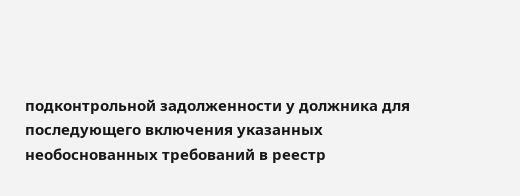подконтрольной задолженности у должника для последующего включения указанных необоснованных требований в реестр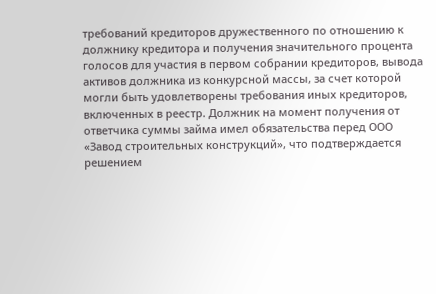требований кредиторов дружественного по отношению к должнику кредитора и получения значительного процента голосов для участия в первом собрании кредиторов, вывода активов должника из конкурсной массы, за счет которой могли быть удовлетворены требования иных кредиторов, включенных в реестр. Должник на момент получения от ответчика суммы займа имел обязательства перед ООО «Завод строительных конструкций», что подтверждается решением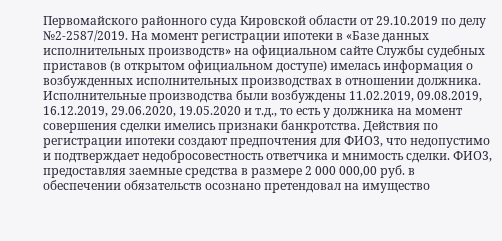Первомайского районного суда Кировской области от 29.10.2019 по делу №2-2587/2019. На момент регистрации ипотеки в «Базе данных исполнительных производств» на официальном сайте Службы судебных приставов (в открытом официальном доступе) имелась информация о возбужденных исполнительных производствах в отношении должника. Исполнительные производства были возбуждены 11.02.2019, 09.08.2019, 16.12.2019, 29.06.2020, 19.05.2020 и т.д., то есть у должника на момент совершения сделки имелись признаки банкротства. Действия по регистрации ипотеки создают предпочтения для ФИО3, что недопустимо и подтверждает недобросовестность ответчика и мнимость сделки. ФИО3, предоставляя заемные средства в размере 2 000 000,00 руб. в обеспечении обязательств осознано претендовал на имущество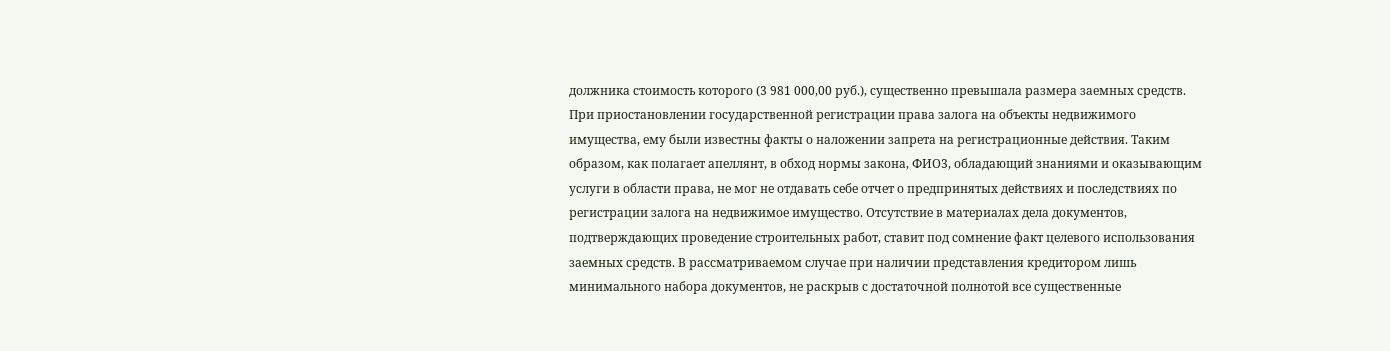должника стоимость которого (3 981 000,00 руб.), существенно превышала размера заемных средств. При приостановлении государственной регистрации права залога на объекты недвижимого имущества, ему были известны факты о наложении запрета на регистрационные действия. Таким образом, как полагает апеллянт, в обход нормы закона, ФИО3, обладающий знаниями и оказывающим услуги в области права, не мог не отдавать себе отчет о предпринятых действиях и последствиях по регистрации залога на недвижимое имущество. Отсутствие в материалах дела документов, подтверждающих проведение строительных работ, ставит под сомнение факт целевого использования заемных средств. В рассматриваемом случае при наличии представления кредитором лишь минимального набора документов, не раскрыв с достаточной полнотой все существенные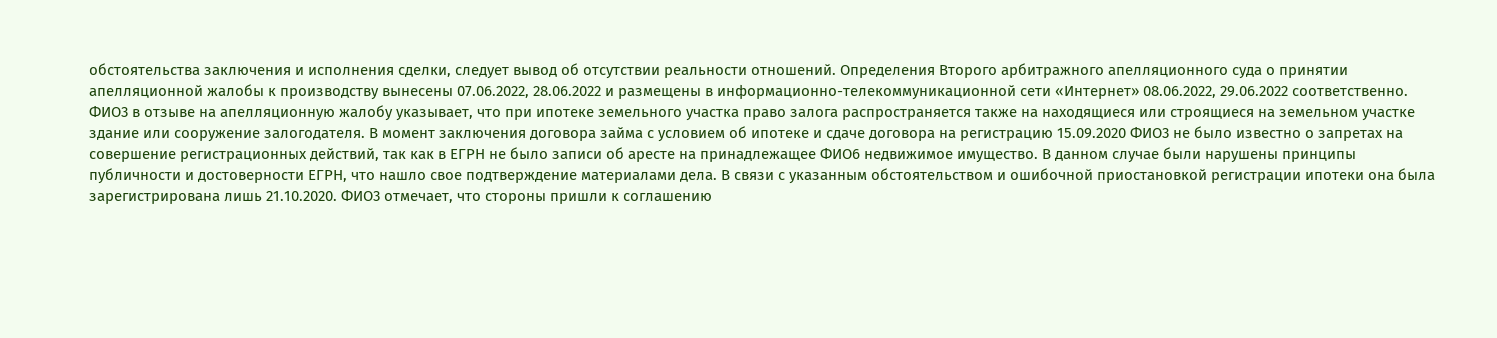обстоятельства заключения и исполнения сделки, следует вывод об отсутствии реальности отношений. Определения Второго арбитражного апелляционного суда о принятии апелляционной жалобы к производству вынесены 07.06.2022, 28.06.2022 и размещены в информационно-телекоммуникационной сети «Интернет» 08.06.2022, 29.06.2022 соответственно. ФИО3 в отзыве на апелляционную жалобу указывает, что при ипотеке земельного участка право залога распространяется также на находящиеся или строящиеся на земельном участке здание или сооружение залогодателя. В момент заключения договора займа с условием об ипотеке и сдаче договора на регистрацию 15.09.2020 ФИО3 не было известно о запретах на совершение регистрационных действий, так как в ЕГРН не было записи об аресте на принадлежащее ФИО6 недвижимое имущество. В данном случае были нарушены принципы публичности и достоверности ЕГРН, что нашло свое подтверждение материалами дела. В связи с указанным обстоятельством и ошибочной приостановкой регистрации ипотеки она была зарегистрирована лишь 21.10.2020. ФИО3 отмечает, что стороны пришли к соглашению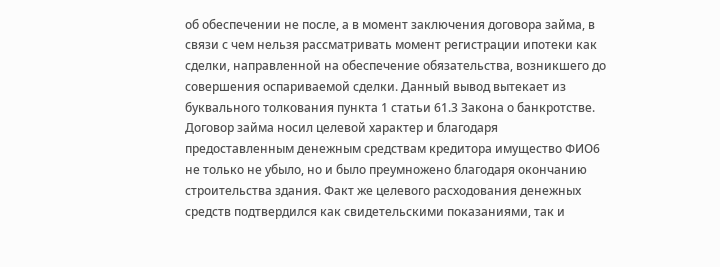об обеспечении не после, а в момент заключения договора займа, в связи с чем нельзя рассматривать момент регистрации ипотеки как сделки, направленной на обеспечение обязательства, возникшего до совершения оспариваемой сделки. Данный вывод вытекает из буквального толкования пункта 1 статьи 61.3 Закона о банкротстве. Договор займа носил целевой характер и благодаря предоставленным денежным средствам кредитора имущество ФИО6 не только не убыло, но и было преумножено благодаря окончанию строительства здания. Факт же целевого расходования денежных средств подтвердился как свидетельскими показаниями, так и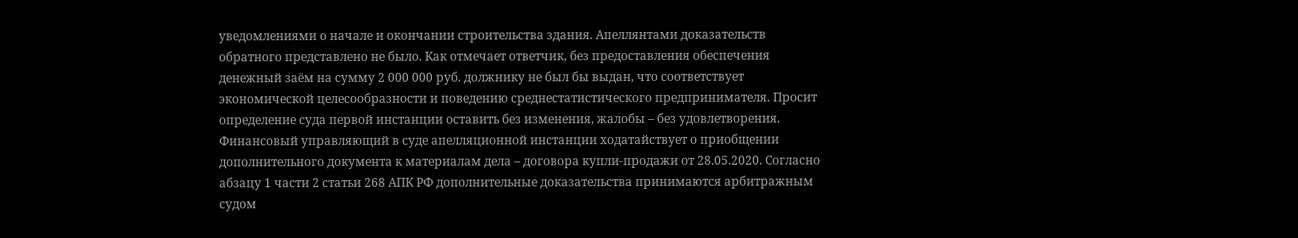уведомлениями о начале и окончании строительства здания. Апеллянтами доказательств обратного представлено не было. Как отмечает ответчик, без предоставления обеспечения денежный заём на сумму 2 000 000 руб. должнику не был бы выдан, что соответствует экономической целесообразности и поведению среднестатистического предпринимателя. Просит определение суда первой инстанции оставить без изменения, жалобы – без удовлетворения. Финансовый управляющий в суде апелляционной инстанции ходатайствует о приобщении дополнительного документа к материалам дела – договора купли-продажи от 28.05.2020. Согласно абзацу 1 части 2 статьи 268 АПК РФ дополнительные доказательства принимаются арбитражным судом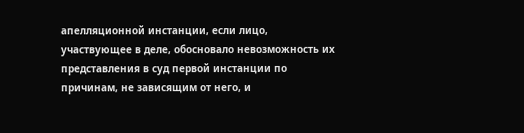апелляционной инстанции, если лицо, участвующее в деле, обосновало невозможность их представления в суд первой инстанции по причинам, не зависящим от него, и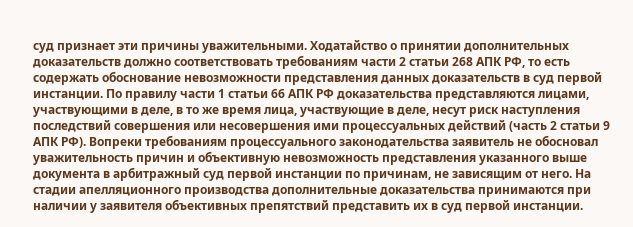суд признает эти причины уважительными. Ходатайство о принятии дополнительных доказательств должно соответствовать требованиям части 2 статьи 268 АПК РФ, то есть содержать обоснование невозможности представления данных доказательств в суд первой инстанции. По правилу части 1 статьи 66 АПК РФ доказательства представляются лицами, участвующими в деле, в то же время лица, участвующие в деле, несут риск наступления последствий совершения или несовершения ими процессуальных действий (часть 2 статьи 9 АПК РФ). Вопреки требованиям процессуального законодательства заявитель не обосновал уважительность причин и объективную невозможность представления указанного выше документа в арбитражный суд первой инстанции по причинам, не зависящим от него. На стадии апелляционного производства дополнительные доказательства принимаются при наличии у заявителя объективных препятствий представить их в суд первой инстанции.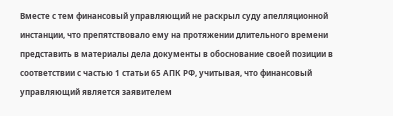Вместе с тем финансовый управляющий не раскрыл суду апелляционной инстанции, что препятствовало ему на протяжении длительного времени представить в материалы дела документы в обоснование своей позиции в соответствии с частью 1 статьи 65 АПК РФ, учитывая, что финансовый управляющий является заявителем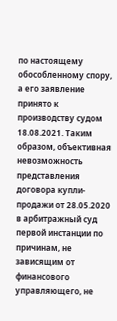по настоящему обособленному спору, а его заявление принято к производству судом 18.08.2021. Таким образом, объективная невозможность представления договора купли-продажи от 28.05.2020 в арбитражный суд первой инстанции по причинам, не зависящим от финансового управляющего, не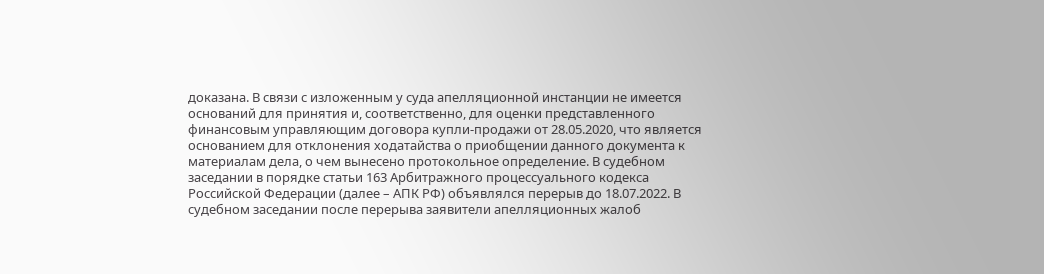доказана. В связи с изложенным у суда апелляционной инстанции не имеется оснований для принятия и, соответственно, для оценки представленного финансовым управляющим договора купли-продажи от 28.05.2020, что является основанием для отклонения ходатайства о приобщении данного документа к материалам дела, о чем вынесено протокольное определение. В судебном заседании в порядке статьи 163 Арбитражного процессуального кодекса Российской Федерации (далее – АПК РФ) объявлялся перерыв до 18.07.2022. В судебном заседании после перерыва заявители апелляционных жалоб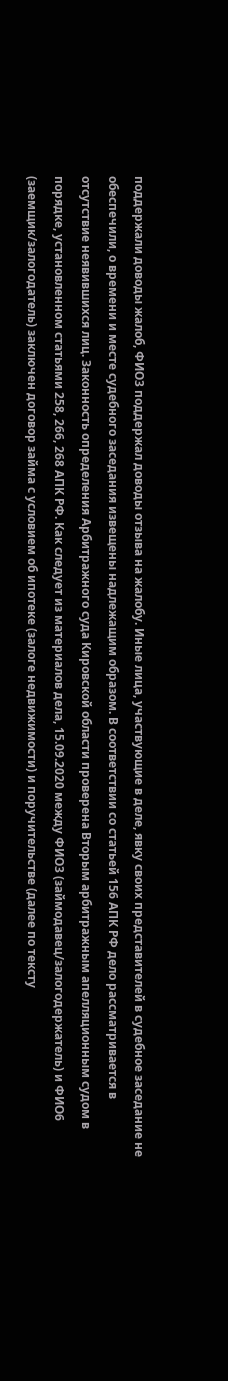поддержали доводы жалоб, ФИО3 поддержал доводы отзыва на жалобу. Иные лица, участвующие в деле, явку своих представителей в судебное заседание не обеспечили, о времени и месте судебного заседания извещены надлежащим образом. В соответствии со статьей 156 АПК РФ дело рассматривается в отсутствие неявившихся лиц. Законность определения Арбитражного суда Кировской области проверена Вторым арбитражным апелляционным судом в порядке, установленном статьями 258, 266, 268 АПК РФ. Как следует из материалов дела, 15.09.2020 между ФИО3 (займодавец/залогодержатель) и ФИО6 (заемщик/залогодатель) заключен договор займа с условием об ипотеке (залоге недвижимости) и поручительстве (далее по тексту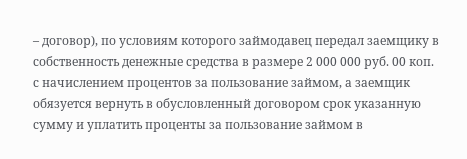– договор), по условиям которого займодавец передал заемщику в собственность денежные средства в размере 2 000 000 руб. 00 коп. с начислением процентов за пользование займом, а заемщик обязуется вернуть в обусловленный договором срок указанную сумму и уплатить проценты за пользование займом в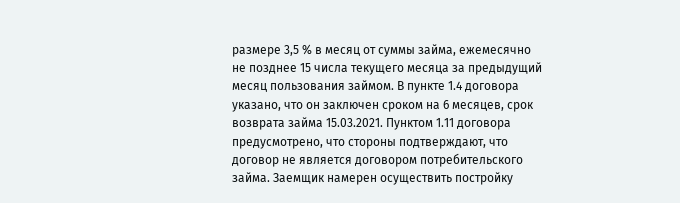размере 3,5 % в месяц от суммы займа, ежемесячно не позднее 15 числа текущего месяца за предыдущий месяц пользования займом. В пункте 1.4 договора указано, что он заключен сроком на 6 месяцев, срок возврата займа 15.03.2021. Пунктом 1.11 договора предусмотрено, что стороны подтверждают, что договор не является договором потребительского займа. Заемщик намерен осуществить постройку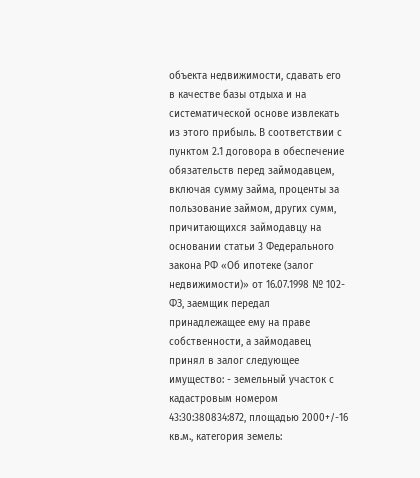объекта недвижимости, сдавать его в качестве базы отдыха и на систематической основе извлекать из этого прибыль. В соответствии с пунктом 2.1 договора в обеспечение обязательств перед займодавцем, включая сумму займа, проценты за пользование займом, других сумм, причитающихся займодавцу на основании статьи 3 Федерального закона РФ «Об ипотеке (залог недвижимости)» от 16.07.1998 № 102-ФЗ, заемщик передал принадлежащее ему на праве собственности, а займодавец принял в залог следующее имущество: - земельный участок с кадастровым номером 43:30:380834:872, площадью 2000+/-16 кв.м., категория земель: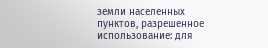земли населенных пунктов, разрешенное использование: для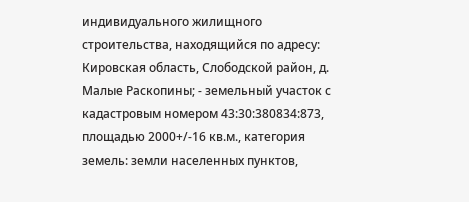индивидуального жилищного строительства, находящийся по адресу: Кировская область, Слободской район, д. Малые Раскопины; - земельный участок с кадастровым номером 43:30:380834:873, площадью 2000+/-16 кв.м., категория земель: земли населенных пунктов,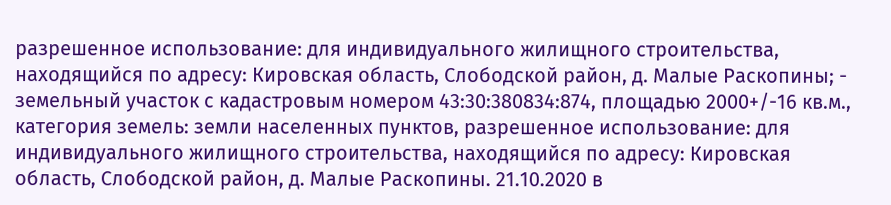разрешенное использование: для индивидуального жилищного строительства, находящийся по адресу: Кировская область, Слободской район, д. Малые Раскопины; - земельный участок с кадастровым номером 43:30:380834:874, площадью 2000+/-16 кв.м., категория земель: земли населенных пунктов, разрешенное использование: для индивидуального жилищного строительства, находящийся по адресу: Кировская область, Слободской район, д. Малые Раскопины. 21.10.2020 в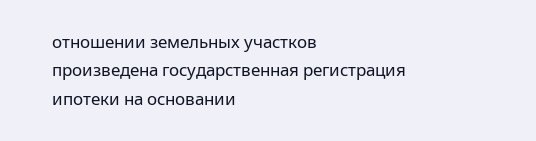отношении земельных участков произведена государственная регистрация ипотеки на основании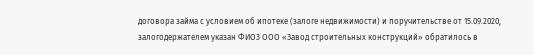договора займа с условием об ипотеке (залоге недвижимости) и поручительстве от 15.09.2020, залогодержателем указан ФИО3 ООО «Завод строительных конструкций» обратилось в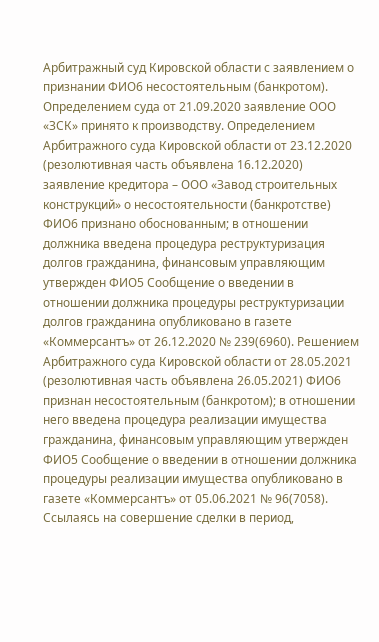Арбитражный суд Кировской области с заявлением о признании ФИО6 несостоятельным (банкротом). Определением суда от 21.09.2020 заявление ООО «ЗСК» принято к производству. Определением Арбитражного суда Кировской области от 23.12.2020 (резолютивная часть объявлена 16.12.2020) заявление кредитора – ООО «Завод строительных конструкций» о несостоятельности (банкротстве) ФИО6 признано обоснованным; в отношении должника введена процедура реструктуризация долгов гражданина, финансовым управляющим утвержден ФИО5 Сообщение о введении в отношении должника процедуры реструктуризации долгов гражданина опубликовано в газете «Коммерсантъ» от 26.12.2020 № 239(6960). Решением Арбитражного суда Кировской области от 28.05.2021 (резолютивная часть объявлена 26.05.2021) ФИО6 признан несостоятельным (банкротом); в отношении него введена процедура реализации имущества гражданина, финансовым управляющим утвержден ФИО5 Сообщение о введении в отношении должника процедуры реализации имущества опубликовано в газете «Коммерсантъ» от 05.06.2021 № 96(7058). Ссылаясь на совершение сделки в период,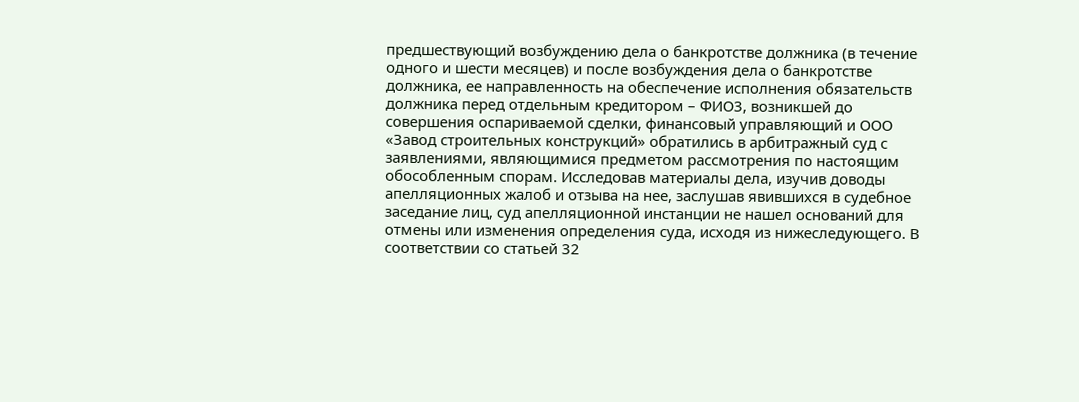предшествующий возбуждению дела о банкротстве должника (в течение одного и шести месяцев) и после возбуждения дела о банкротстве должника, ее направленность на обеспечение исполнения обязательств должника перед отдельным кредитором – ФИО3, возникшей до совершения оспариваемой сделки, финансовый управляющий и ООО «Завод строительных конструкций» обратились в арбитражный суд с заявлениями, являющимися предметом рассмотрения по настоящим обособленным спорам. Исследовав материалы дела, изучив доводы апелляционных жалоб и отзыва на нее, заслушав явившихся в судебное заседание лиц, суд апелляционной инстанции не нашел оснований для отмены или изменения определения суда, исходя из нижеследующего. В соответствии со статьей 32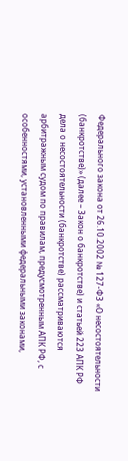Федерального закона от 26.10.2002 № 127-ФЗ «О несостоятельности (банкротстве)» (далее – Закон о банкротстве) и статьей 223 АПК РФ дела о несостоятельности (банкротстве) рассматриваются арбитражным судом по правилам, предусмотренным АПК РФ, с особенностями, установленными федеральными законами,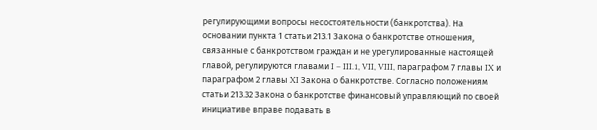регулирующими вопросы несостоятельности (банкротства). На основании пункта 1 статьи 213.1 Закона о банкротстве отношения, связанные с банкротством граждан и не урегулированные настоящей главой, регулируются главами I – III.1, VII, VIII, параграфом 7 главы IX и параграфом 2 главы XI Закона о банкротстве. Согласно положениям статьи 213.32 Закона о банкротстве финансовый управляющий по своей инициативе вправе подавать в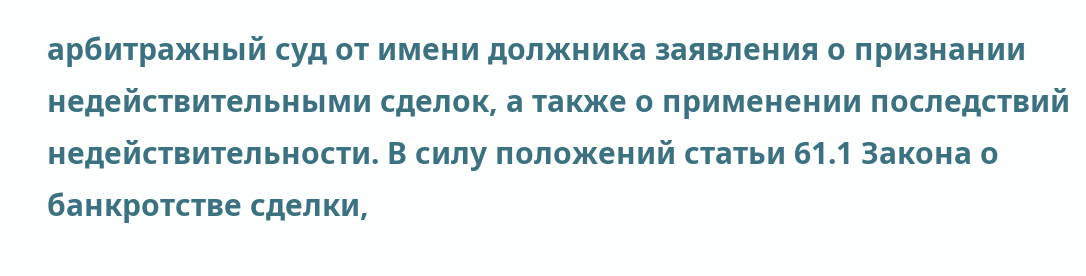арбитражный суд от имени должника заявления о признании недействительными сделок, а также о применении последствий недействительности. В силу положений статьи 61.1 Закона о банкротстве сделки,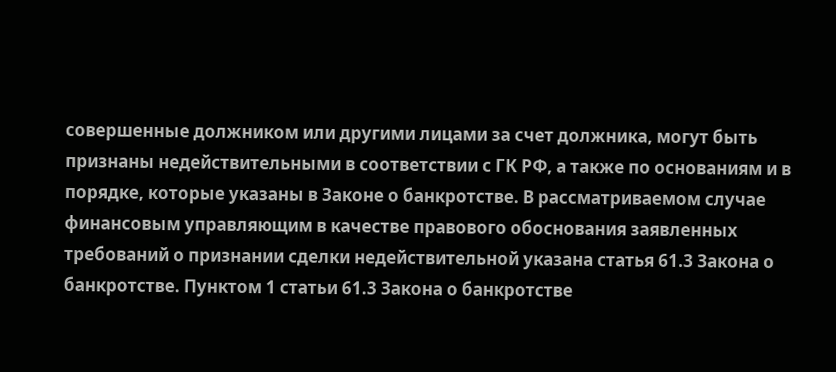совершенные должником или другими лицами за счет должника, могут быть признаны недействительными в соответствии с ГК РФ, а также по основаниям и в порядке, которые указаны в Законе о банкротстве. В рассматриваемом случае финансовым управляющим в качестве правового обоснования заявленных требований о признании сделки недействительной указана статья 61.3 Закона о банкротстве. Пунктом 1 статьи 61.3 Закона о банкротстве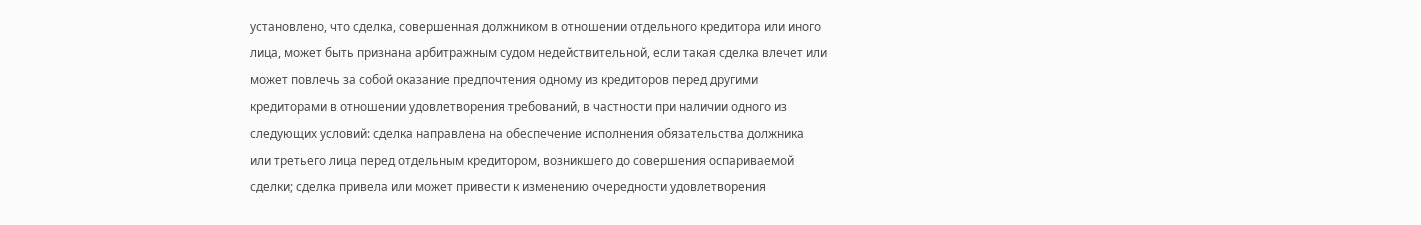установлено, что сделка, совершенная должником в отношении отдельного кредитора или иного лица, может быть признана арбитражным судом недействительной, если такая сделка влечет или может повлечь за собой оказание предпочтения одному из кредиторов перед другими кредиторами в отношении удовлетворения требований, в частности при наличии одного из следующих условий: сделка направлена на обеспечение исполнения обязательства должника или третьего лица перед отдельным кредитором, возникшего до совершения оспариваемой сделки; сделка привела или может привести к изменению очередности удовлетворения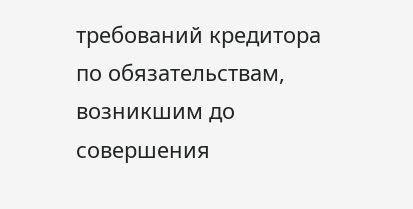требований кредитора по обязательствам, возникшим до совершения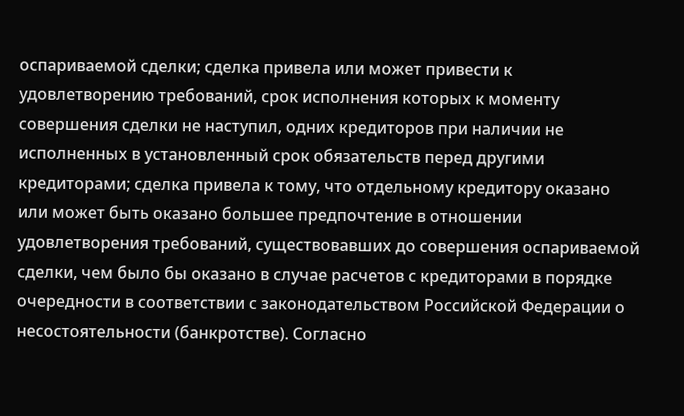оспариваемой сделки; сделка привела или может привести к удовлетворению требований, срок исполнения которых к моменту совершения сделки не наступил, одних кредиторов при наличии не исполненных в установленный срок обязательств перед другими кредиторами; сделка привела к тому, что отдельному кредитору оказано или может быть оказано большее предпочтение в отношении удовлетворения требований, существовавших до совершения оспариваемой сделки, чем было бы оказано в случае расчетов с кредиторами в порядке очередности в соответствии с законодательством Российской Федерации о несостоятельности (банкротстве). Согласно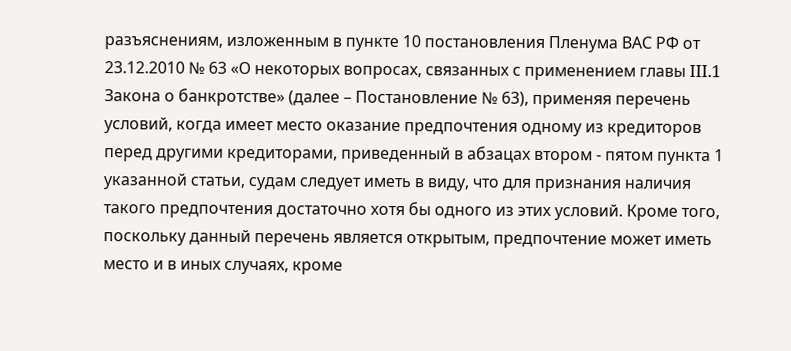разъяснениям, изложенным в пункте 10 постановления Пленума ВАС РФ от 23.12.2010 № 63 «О некоторых вопросах, связанных с применением главы III.1 Закона о банкротстве» (далее – Постановление № 63), применяя перечень условий, когда имеет место оказание предпочтения одному из кредиторов перед другими кредиторами, приведенный в абзацах втором - пятом пункта 1 указанной статьи, судам следует иметь в виду, что для признания наличия такого предпочтения достаточно хотя бы одного из этих условий. Кроме того, поскольку данный перечень является открытым, предпочтение может иметь место и в иных случаях, кроме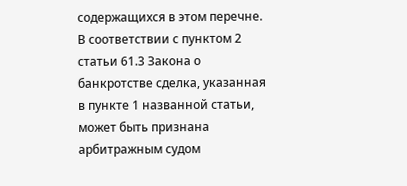содержащихся в этом перечне. В соответствии с пунктом 2 статьи 61.3 Закона о банкротстве сделка, указанная в пункте 1 названной статьи, может быть признана арбитражным судом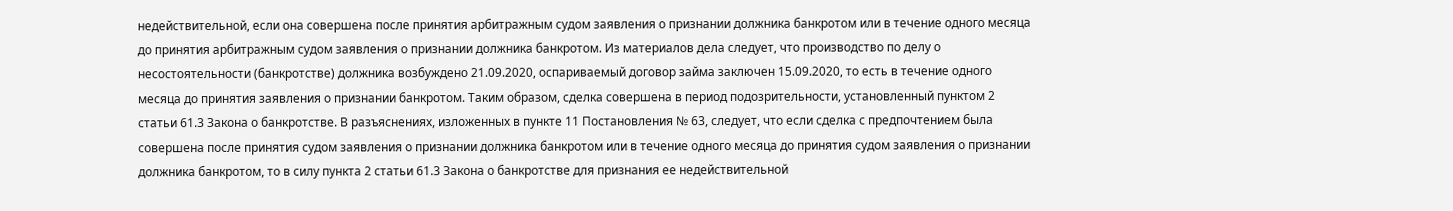недействительной, если она совершена после принятия арбитражным судом заявления о признании должника банкротом или в течение одного месяца до принятия арбитражным судом заявления о признании должника банкротом. Из материалов дела следует, что производство по делу о несостоятельности (банкротстве) должника возбуждено 21.09.2020, оспариваемый договор займа заключен 15.09.2020, то есть в течение одного месяца до принятия заявления о признании банкротом. Таким образом, сделка совершена в период подозрительности, установленный пунктом 2 статьи 61.3 Закона о банкротстве. В разъяснениях, изложенных в пункте 11 Постановления № 63, следует, что если сделка с предпочтением была совершена после принятия судом заявления о признании должника банкротом или в течение одного месяца до принятия судом заявления о признании должника банкротом, то в силу пункта 2 статьи 61.3 Закона о банкротстве для признания ее недействительной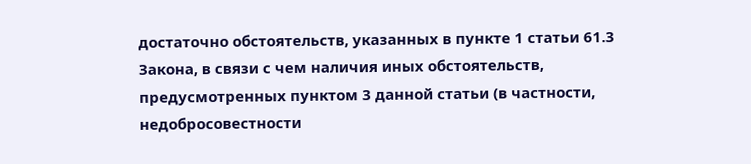достаточно обстоятельств, указанных в пункте 1 статьи 61.3 Закона, в связи с чем наличия иных обстоятельств, предусмотренных пунктом 3 данной статьи (в частности, недобросовестности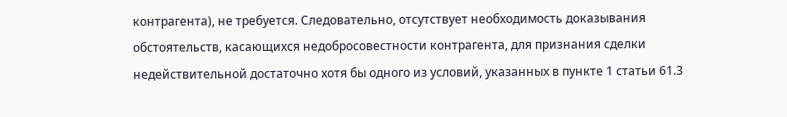контрагента), не требуется. Следовательно, отсутствует необходимость доказывания обстоятельств, касающихся недобросовестности контрагента, для признания сделки недействительной достаточно хотя бы одного из условий, указанных в пункте 1 статьи 61.3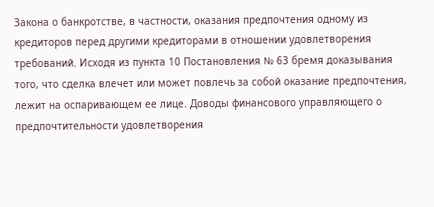Закона о банкротстве, в частности, оказания предпочтения одному из кредиторов перед другими кредиторами в отношении удовлетворения требований. Исходя из пункта 10 Постановления № 63 бремя доказывания того, что сделка влечет или может повлечь за собой оказание предпочтения, лежит на оспаривающем ее лице. Доводы финансового управляющего о предпочтительности удовлетворения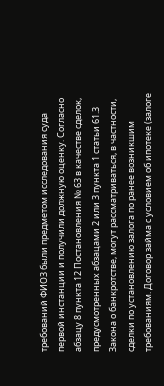требований ФИО3 были предметом исследования суда первой инстанции и получили должную оценку. Согласно абзацу 8 пункта 12 Постановления № 63 в качестве сделок, предусмотренных абзацами 2 или 3 пункта 1 статьи 61.3 Закона о банкротстве, могут рассматриваться, в частности, сделки по установлению залога по ранее возникшим требованиям. Договор займа с условием об ипотеке (залоге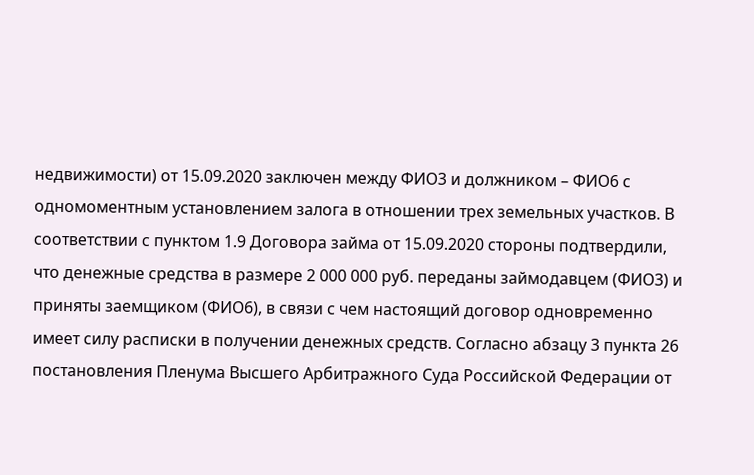недвижимости) от 15.09.2020 заключен между ФИО3 и должником – ФИО6 с одномоментным установлением залога в отношении трех земельных участков. В соответствии с пунктом 1.9 Договора займа от 15.09.2020 стороны подтвердили, что денежные средства в размере 2 000 000 руб. переданы займодавцем (ФИО3) и приняты заемщиком (ФИО6), в связи с чем настоящий договор одновременно имеет силу расписки в получении денежных средств. Согласно абзацу 3 пункта 26 постановления Пленума Высшего Арбитражного Суда Российской Федерации от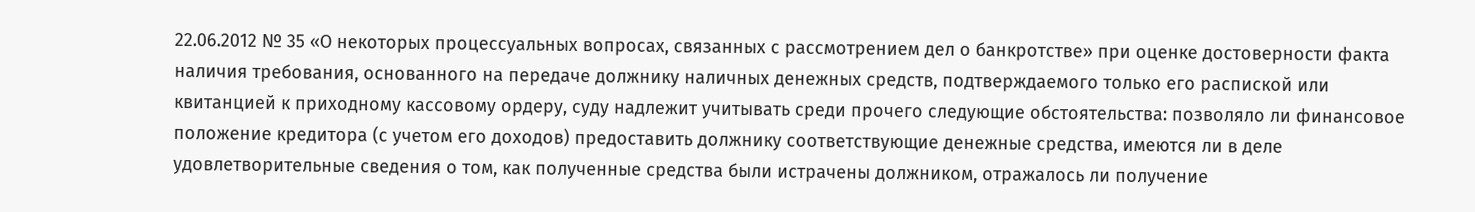22.06.2012 № 35 «О некоторых процессуальных вопросах, связанных с рассмотрением дел о банкротстве» при оценке достоверности факта наличия требования, основанного на передаче должнику наличных денежных средств, подтверждаемого только его распиской или квитанцией к приходному кассовому ордеру, суду надлежит учитывать среди прочего следующие обстоятельства: позволяло ли финансовое положение кредитора (с учетом его доходов) предоставить должнику соответствующие денежные средства, имеются ли в деле удовлетворительные сведения о том, как полученные средства были истрачены должником, отражалось ли получение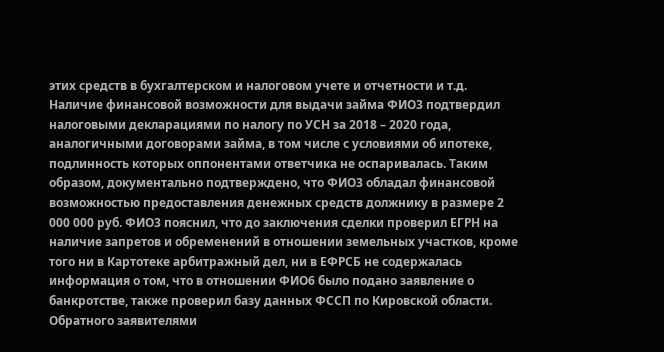этих средств в бухгалтерском и налоговом учете и отчетности и т.д. Наличие финансовой возможности для выдачи займа ФИО3 подтвердил налоговыми декларациями по налогу по УСН за 2018 – 2020 года, аналогичными договорами займа, в том числе с условиями об ипотеке, подлинность которых оппонентами ответчика не оспаривалась. Таким образом, документально подтверждено, что ФИО3 обладал финансовой возможностью предоставления денежных средств должнику в размере 2 000 000 руб. ФИО3 пояснил, что до заключения сделки проверил ЕГРН на наличие запретов и обременений в отношении земельных участков, кроме того ни в Картотеке арбитражный дел, ни в ЕФРСБ не содержалась информация о том, что в отношении ФИО6 было подано заявление о банкротстве, также проверил базу данных ФССП по Кировской области. Обратного заявителями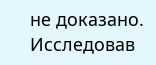не доказано. Исследовав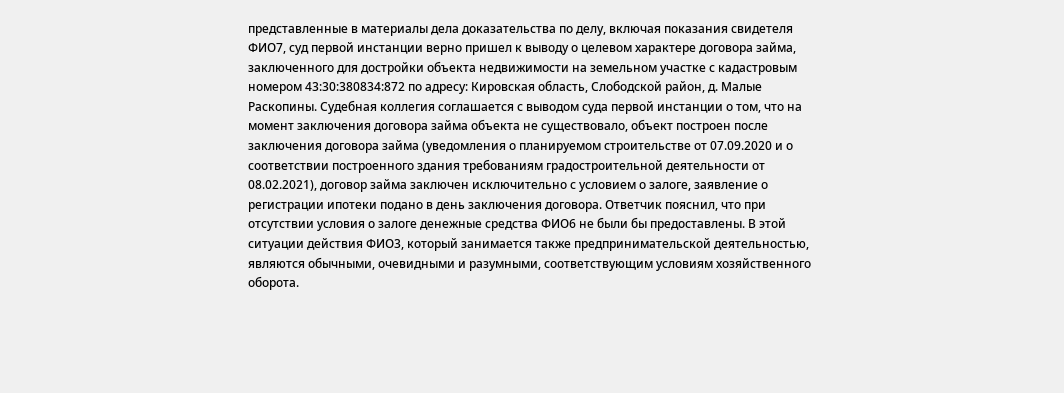представленные в материалы дела доказательства по делу, включая показания свидетеля ФИО7, суд первой инстанции верно пришел к выводу о целевом характере договора займа, заключенного для достройки объекта недвижимости на земельном участке с кадастровым номером 43:30:380834:872 по адресу: Кировская область, Слободской район, д. Малые Раскопины. Судебная коллегия соглашается с выводом суда первой инстанции о том, что на момент заключения договора займа объекта не существовало, объект построен после заключения договора займа (уведомления о планируемом строительстве от 07.09.2020 и о соответствии построенного здания требованиям градостроительной деятельности от 08.02.2021), договор займа заключен исключительно с условием о залоге, заявление о регистрации ипотеки подано в день заключения договора. Ответчик пояснил, что при отсутствии условия о залоге денежные средства ФИО6 не были бы предоставлены. В этой ситуации действия ФИО3, который занимается также предпринимательской деятельностью, являются обычными, очевидными и разумными, соответствующим условиям хозяйственного оборота.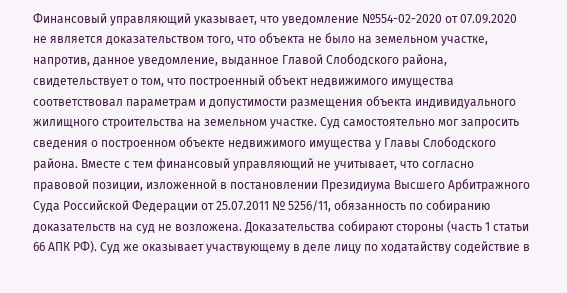Финансовый управляющий указывает, что уведомление №554-02-2020 от 07.09.2020 не является доказательством того, что объекта не было на земельном участке, напротив, данное уведомление, выданное Главой Слободского района, свидетельствует о том, что построенный объект недвижимого имущества соответствовал параметрам и допустимости размещения объекта индивидуального жилищного строительства на земельном участке. Суд самостоятельно мог запросить сведения о построенном объекте недвижимого имущества у Главы Слободского района. Вместе с тем финансовый управляющий не учитывает, что согласно правовой позиции, изложенной в постановлении Президиума Высшего Арбитражного Суда Российской Федерации от 25.07.2011 № 5256/11, обязанность по собиранию доказательств на суд не возложена. Доказательства собирают стороны (часть 1 статьи 66 АПК РФ). Суд же оказывает участвующему в деле лицу по ходатайству содействие в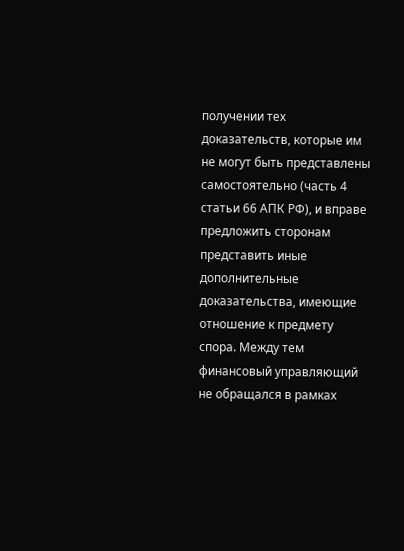получении тех доказательств, которые им не могут быть представлены самостоятельно (часть 4 статьи 66 АПК РФ), и вправе предложить сторонам представить иные дополнительные доказательства, имеющие отношение к предмету спора. Между тем финансовый управляющий не обращался в рамках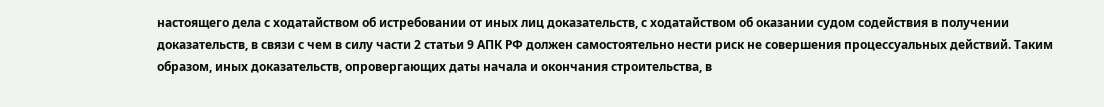настоящего дела с ходатайством об истребовании от иных лиц доказательств, с ходатайством об оказании судом содействия в получении доказательств, в связи с чем в силу части 2 статьи 9 АПК РФ должен самостоятельно нести риск не совершения процессуальных действий. Таким образом, иных доказательств, опровергающих даты начала и окончания строительства, в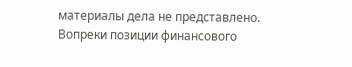материалы дела не представлено. Вопреки позиции финансового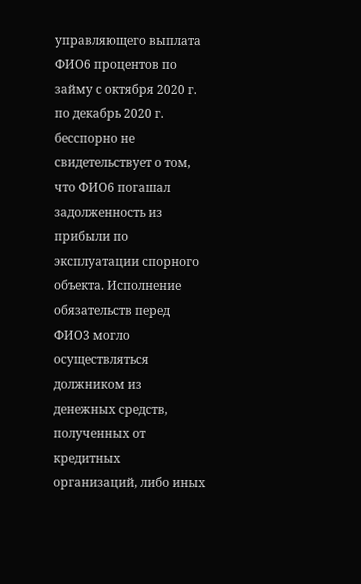управляющего выплата ФИО6 процентов по займу с октября 2020 г. по декабрь 2020 г. бесспорно не свидетельствует о том, что ФИО6 погашал задолженность из прибыли по эксплуатации спорного объекта. Исполнение обязательств перед ФИО3 могло осуществляться должником из денежных средств, полученных от кредитных организаций, либо иных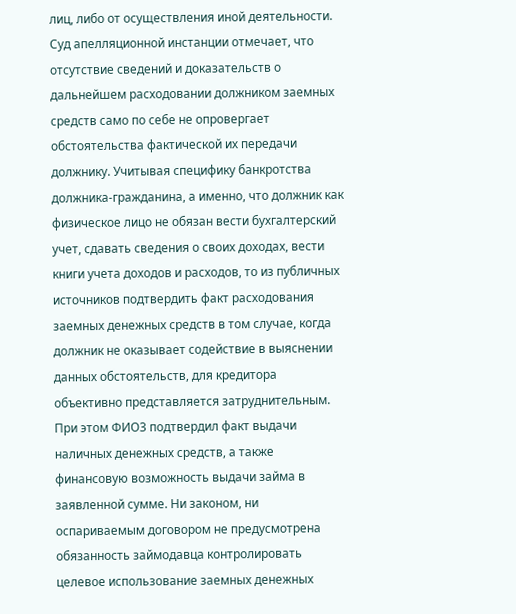лиц, либо от осуществления иной деятельности. Суд апелляционной инстанции отмечает, что отсутствие сведений и доказательств о дальнейшем расходовании должником заемных средств само по себе не опровергает обстоятельства фактической их передачи должнику. Учитывая специфику банкротства должника-гражданина, а именно, что должник как физическое лицо не обязан вести бухгалтерский учет, сдавать сведения о своих доходах, вести книги учета доходов и расходов, то из публичных источников подтвердить факт расходования заемных денежных средств в том случае, когда должник не оказывает содействие в выяснении данных обстоятельств, для кредитора объективно представляется затруднительным. При этом ФИО3 подтвердил факт выдачи наличных денежных средств, а также финансовую возможность выдачи займа в заявленной сумме. Ни законом, ни оспариваемым договором не предусмотрена обязанность займодавца контролировать целевое использование заемных денежных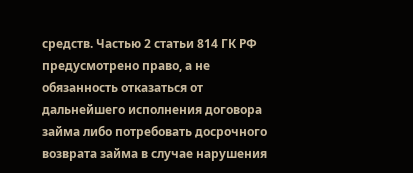средств. Частью 2 статьи 814 ГК РФ предусмотрено право, а не обязанность отказаться от дальнейшего исполнения договора займа либо потребовать досрочного возврата займа в случае нарушения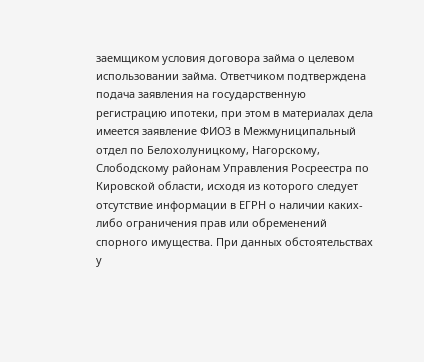заемщиком условия договора займа о целевом использовании займа. Ответчиком подтверждена подача заявления на государственную регистрацию ипотеки, при этом в материалах дела имеется заявление ФИО3 в Межмуниципальный отдел по Белохолуницкому, Нагорскому, Слободскому районам Управления Росреестра по Кировской области, исходя из которого следует отсутствие информации в ЕГРН о наличии каких-либо ограничения прав или обременений спорного имущества. При данных обстоятельствах у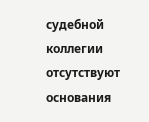судебной коллегии отсутствуют основания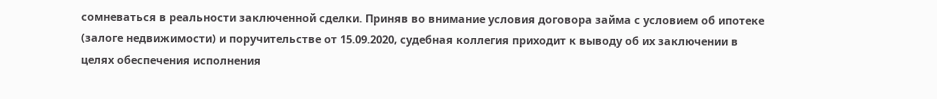сомневаться в реальности заключенной сделки. Приняв во внимание условия договора займа с условием об ипотеке (залоге недвижимости) и поручительстве от 15.09.2020, судебная коллегия приходит к выводу об их заключении в целях обеспечения исполнения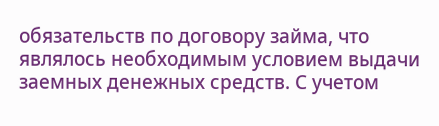обязательств по договору займа, что являлось необходимым условием выдачи заемных денежных средств. С учетом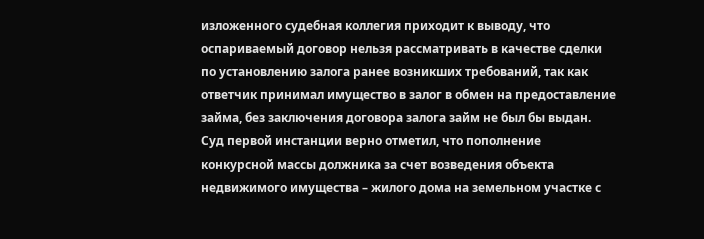изложенного судебная коллегия приходит к выводу, что оспариваемый договор нельзя рассматривать в качестве сделки по установлению залога ранее возникших требований, так как ответчик принимал имущество в залог в обмен на предоставление займа, без заключения договора залога займ не был бы выдан. Суд первой инстанции верно отметил, что пополнение конкурсной массы должника за счет возведения объекта недвижимого имущества – жилого дома на земельном участке с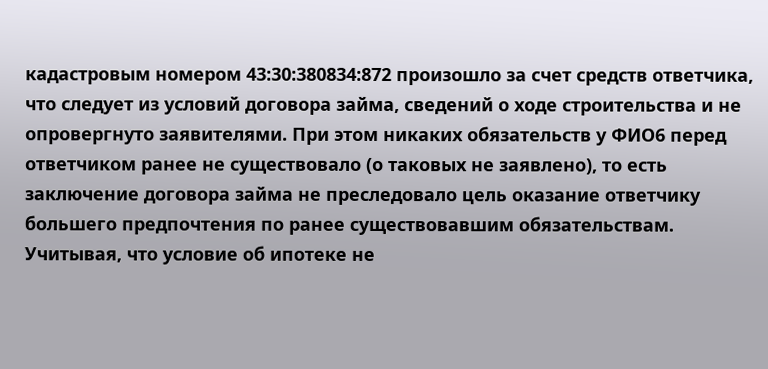кадастровым номером 43:30:380834:872 произошло за счет средств ответчика, что следует из условий договора займа, сведений о ходе строительства и не опровергнуто заявителями. При этом никаких обязательств у ФИО6 перед ответчиком ранее не существовало (о таковых не заявлено), то есть заключение договора займа не преследовало цель оказание ответчику большего предпочтения по ранее существовавшим обязательствам. Учитывая, что условие об ипотеке не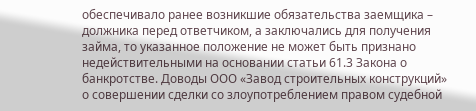обеспечивало ранее возникшие обязательства заемщика – должника перед ответчиком, а заключались для получения займа, то указанное положение не может быть признано недействительными на основании статьи 61.3 Закона о банкротстве. Доводы ООО «Завод строительных конструкций» о совершении сделки со злоупотреблением правом судебной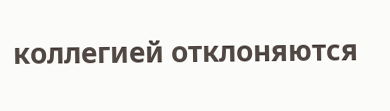коллегией отклоняются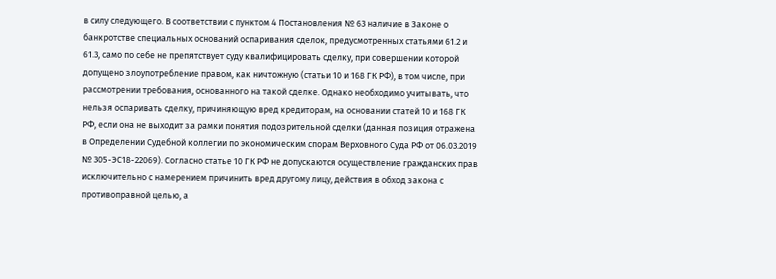в силу следующего. В соответствии с пунктом 4 Постановления № 63 наличие в Законе о банкротстве специальных оснований оспаривания сделок, предусмотренных статьями 61.2 и 61.3, само по себе не препятствует суду квалифицировать сделку, при совершении которой допущено злоупотребление правом, как ничтожную (статьи 10 и 168 ГК РФ), в том числе, при рассмотрении требования, основанного на такой сделке. Однако необходимо учитывать, что нельзя оспаривать сделку, причиняющую вред кредиторам, на основании статей 10 и 168 ГК РФ, если она не выходит за рамки понятия подозрительной сделки (данная позиция отражена в Определении Судебной коллегии по экономическим спорам Верховного Суда РФ от 06.03.2019 № 305-ЭС18-22069). Согласно статье 10 ГК РФ не допускаются осуществление гражданских прав исключительно с намерением причинить вред другому лицу, действия в обход закона с противоправной целью, а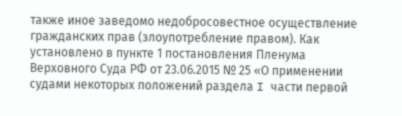также иное заведомо недобросовестное осуществление гражданских прав (злоупотребление правом). Как установлено в пункте 1 постановления Пленума Верховного Суда РФ от 23.06.2015 № 25 «О применении судами некоторых положений раздела I части первой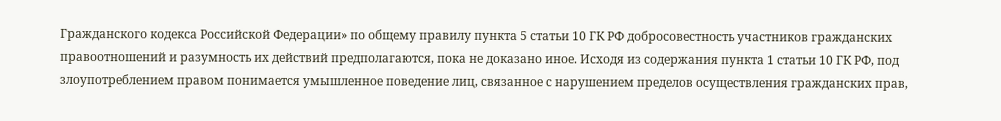Гражданского кодекса Российской Федерации» по общему правилу пункта 5 статьи 10 ГК РФ добросовестность участников гражданских правоотношений и разумность их действий предполагаются, пока не доказано иное. Исходя из содержания пункта 1 статьи 10 ГК РФ, под злоупотреблением правом понимается умышленное поведение лиц, связанное с нарушением пределов осуществления гражданских прав,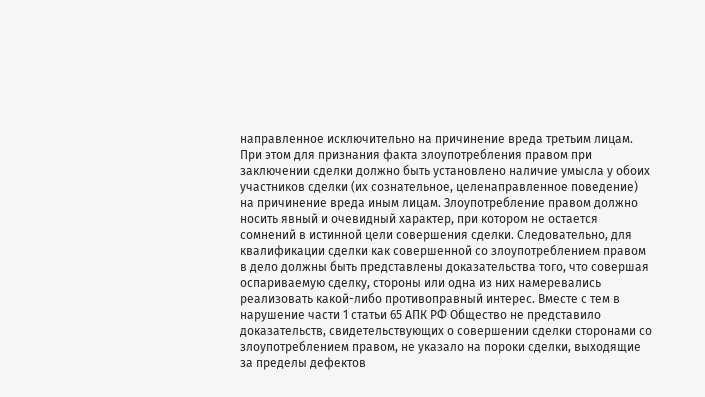направленное исключительно на причинение вреда третьим лицам. При этом для признания факта злоупотребления правом при заключении сделки должно быть установлено наличие умысла у обоих участников сделки (их сознательное, целенаправленное поведение) на причинение вреда иным лицам. Злоупотребление правом должно носить явный и очевидный характер, при котором не остается сомнений в истинной цели совершения сделки. Следовательно, для квалификации сделки как совершенной со злоупотреблением правом в дело должны быть представлены доказательства того, что совершая оспариваемую сделку, стороны или одна из них намеревались реализовать какой-либо противоправный интерес. Вместе с тем в нарушение части 1 статьи 65 АПК РФ Общество не представило доказательств, свидетельствующих о совершении сделки сторонами со злоупотреблением правом, не указало на пороки сделки, выходящие за пределы дефектов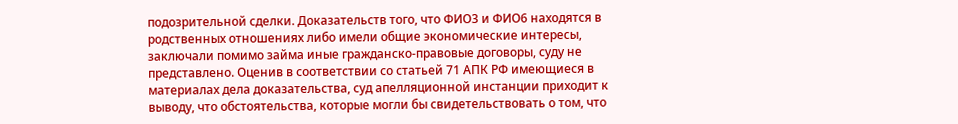подозрительной сделки. Доказательств того, что ФИО3 и ФИО6 находятся в родственных отношениях либо имели общие экономические интересы, заключали помимо займа иные гражданско-правовые договоры, суду не представлено. Оценив в соответствии со статьей 71 АПК РФ имеющиеся в материалах дела доказательства, суд апелляционной инстанции приходит к выводу, что обстоятельства, которые могли бы свидетельствовать о том, что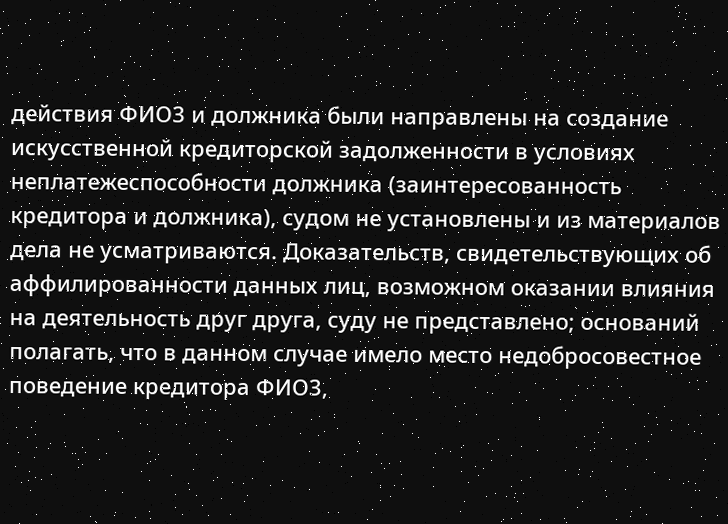действия ФИО3 и должника были направлены на создание искусственной кредиторской задолженности в условиях неплатежеспособности должника (заинтересованность кредитора и должника), судом не установлены и из материалов дела не усматриваются. Доказательств, свидетельствующих об аффилированности данных лиц, возможном оказании влияния на деятельность друг друга, суду не представлено; оснований полагать, что в данном случае имело место недобросовестное поведение кредитора ФИО3,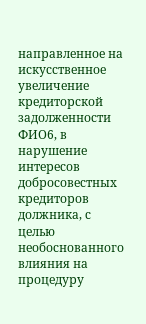направленное на искусственное увеличение кредиторской задолженности ФИО6, в нарушение интересов добросовестных кредиторов должника, с целью необоснованного влияния на процедуру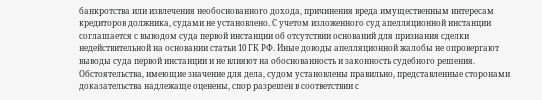банкротства или извлечения необоснованного дохода, причинения вреда имущественным интересам кредиторов должника, судами не установлено. С учетом изложенного суд апелляционной инстанции соглашается с выводом суда первой инстанции об отсутствии оснований для признания сделки недействительной на основании статьи 10 ГК РФ. Иные доводы апелляционной жалобы не опровергают выводы суда первой инстанции и не влияют на обоснованность и законность судебного решения. Обстоятельства, имеющие значение для дела, судом установлены правильно, представленные сторонами доказательства надлежаще оценены, спор разрешен в соответствии с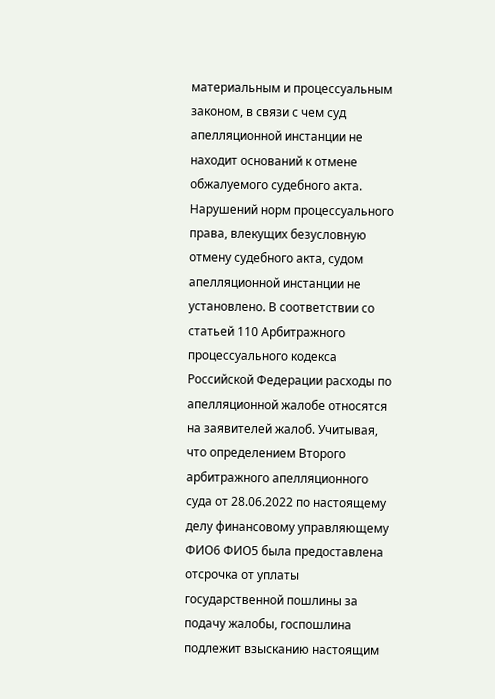материальным и процессуальным законом, в связи с чем суд апелляционной инстанции не находит оснований к отмене обжалуемого судебного акта. Нарушений норм процессуального права, влекущих безусловную отмену судебного акта, судом апелляционной инстанции не установлено. В соответствии со статьей 110 Арбитражного процессуального кодекса Российской Федерации расходы по апелляционной жалобе относятся на заявителей жалоб. Учитывая, что определением Второго арбитражного апелляционного суда от 28.06.2022 по настоящему делу финансовому управляющему ФИО6 ФИО5 была предоставлена отсрочка от уплаты государственной пошлины за подачу жалобы, госпошлина подлежит взысканию настоящим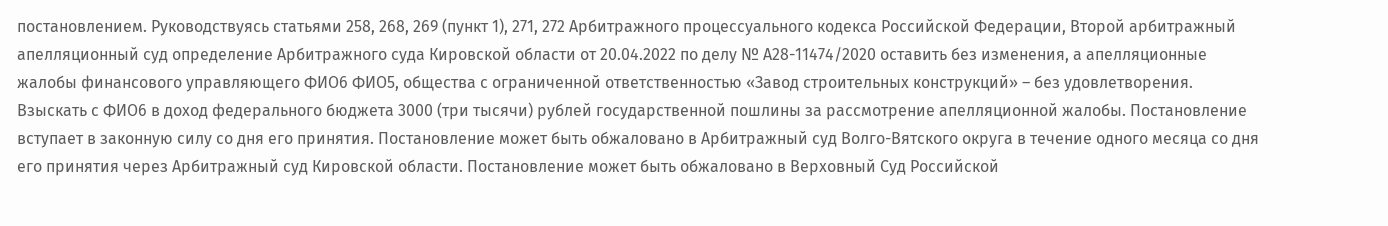постановлением. Руководствуясь статьями 258, 268, 269 (пункт 1), 271, 272 Арбитражного процессуального кодекса Российской Федерации, Второй арбитражный апелляционный суд определение Арбитражного суда Кировской области от 20.04.2022 по делу № А28-11474/2020 оставить без изменения, а апелляционные жалобы финансового управляющего ФИО6 ФИО5, общества с ограниченной ответственностью «Завод строительных конструкций» – без удовлетворения. Взыскать с ФИО6 в доход федерального бюджета 3000 (три тысячи) рублей государственной пошлины за рассмотрение апелляционной жалобы. Постановление вступает в законную силу со дня его принятия. Постановление может быть обжаловано в Арбитражный суд Волго-Вятского округа в течение одного месяца со дня его принятия через Арбитражный суд Кировской области. Постановление может быть обжаловано в Верховный Суд Российской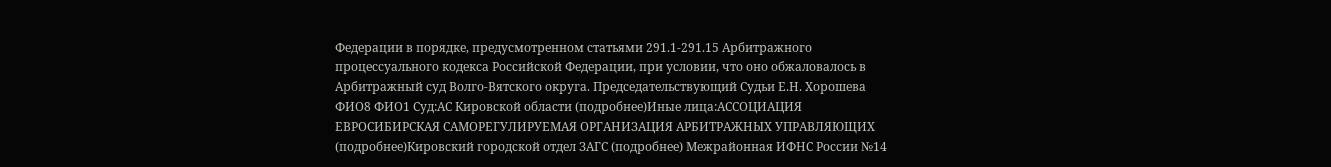Федерации в порядке, предусмотренном статьями 291.1-291.15 Арбитражного процессуального кодекса Российской Федерации, при условии, что оно обжаловалось в Арбитражный суд Волго-Вятского округа. Председательствующий Судьи Е.Н. Хорошева ФИО8 ФИО1 Суд:АС Кировской области (подробнее)Иные лица:АССОЦИАЦИЯ ЕВРОСИБИРСКАЯ САМОРЕГУЛИРУЕМАЯ ОРГАНИЗАЦИЯ АРБИТРАЖНЫХ УПРАВЛЯЮЩИХ (подробнее)Кировский городской отдел ЗАГС (подробнее) Межрайонная ИФНС России №14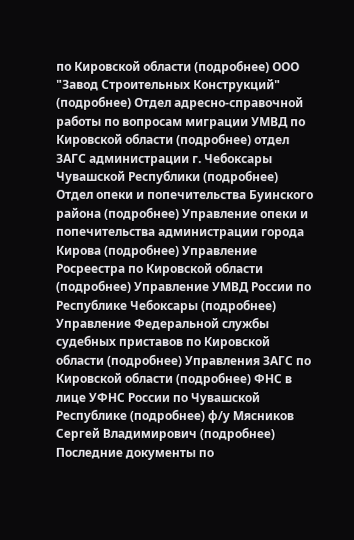по Кировской области (подробнее) ООО "Завод Строительных Конструкций" (подробнее) Отдел адресно-справочной работы по вопросам миграции УМВД по Кировской области (подробнее) отдел ЗАГС администрации г. Чебоксары Чувашской Республики (подробнее) Отдел опеки и попечительства Буинского района (подробнее) Управление опеки и попечительства администрации города Кирова (подробнее) Управление Росреестра по Кировской области (подробнее) Управление УМВД России по Республике Чебоксары (подробнее) Управление Федеральной службы судебных приставов по Кировской области (подробнее) Управления ЗАГС по Кировской области (подробнее) ФНС в лице УФНС России по Чувашской Республике (подробнее) ф/у Мясников Сергей Владимирович (подробнее) Последние документы по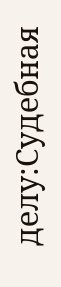делу:Судебная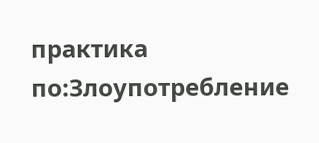практика по:Злоупотребление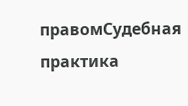правомСудебная практика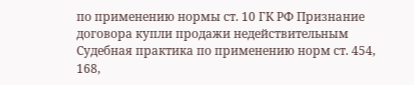по применению нормы ст. 10 ГК РФ Признание договора купли продажи недействительным Судебная практика по применению норм ст. 454, 168,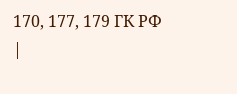170, 177, 179 ГК РФ
|